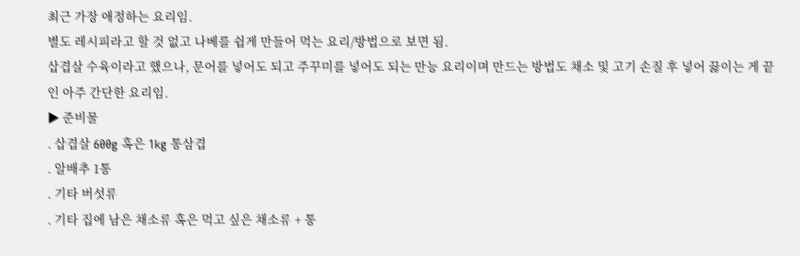최근 가장 애정하는 요리임.
별도 레시피라고 할 것 없고 나베를 쉽게 만들어 먹는 요리/방법으로 보면 됨.
삽겹살 수육이라고 했으나, 문어를 넣어도 되고 주꾸미를 넣어도 되는 만능 요리이며 만드는 방법도 채소 및 고기 손질 후 넣어 끓이는 게 끝인 아주 간단한 요리임.
▶ 준비물
. 삽겹살 600g 혹은 1kg 통삼겹
. 알배추 1통
. 기타 버섯류
. 기타 집에 남은 채소류 혹은 먹고 싶은 채소류 + 통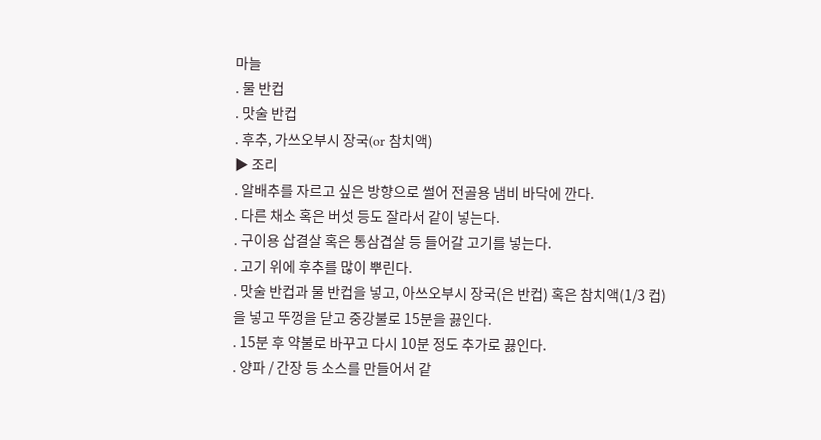마늘
. 물 반컵
. 맛술 반컵
. 후추, 가쓰오부시 장국(or 참치액)
▶ 조리
. 알배추를 자르고 싶은 방향으로 썰어 전골용 냄비 바닥에 깐다.
. 다른 채소 혹은 버섯 등도 잘라서 같이 넣는다.
. 구이용 삽결살 혹은 통삼겹살 등 들어갈 고기를 넣는다.
. 고기 위에 후추를 많이 뿌린다.
. 맛술 반컵과 물 반컵을 넣고, 아쓰오부시 장국(은 반컵) 혹은 참치액(1/3 컵)을 넣고 뚜껑을 닫고 중강불로 15분을 끓인다.
. 15분 후 약불로 바꾸고 다시 10분 정도 추가로 끓인다.
. 양파 / 간장 등 소스를 만들어서 같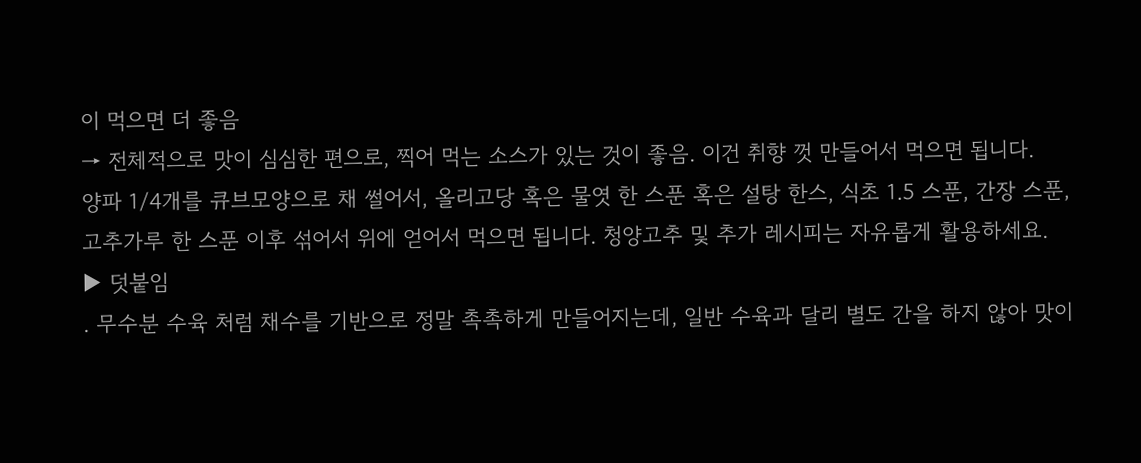이 먹으면 더 좋음
→ 전체적으로 맛이 심심한 편으로, 찍어 먹는 소스가 있는 것이 좋음. 이건 취향 껏 만들어서 먹으면 됩니다.
양파 1/4개를 큐브모양으로 채 썰어서, 올리고당 혹은 물엿 한 스푼 혹은 설탕 한스, 식초 1.5 스푼, 간장 스푼,
고추가루 한 스푼 이후 섞어서 위에 얻어서 먹으면 됩니다. 청양고추 및 추가 레시피는 자유롭게 활용하세요.
▶ 덧붙임
. 무수분 수육 처럼 채수를 기반으로 정말 촉촉하게 만들어지는데, 일반 수육과 달리 별도 간을 하지 않아 맛이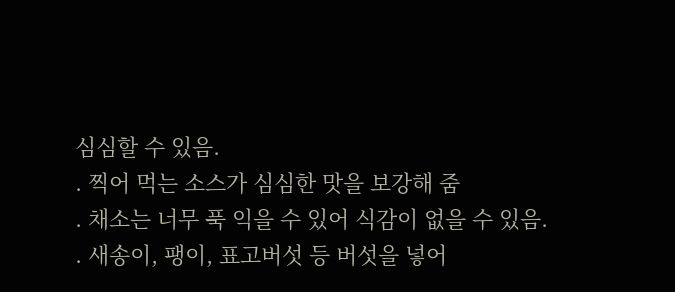심심할 수 있음.
. 찍어 먹는 소스가 심심한 맛을 보강해 줌
. 채소는 너무 푹 익을 수 있어 식감이 없을 수 있음.
. 새송이, 팽이, 표고버섯 등 버섯을 넣어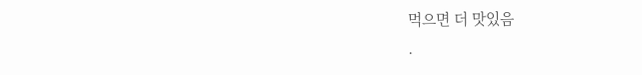먹으면 더 맛있음
.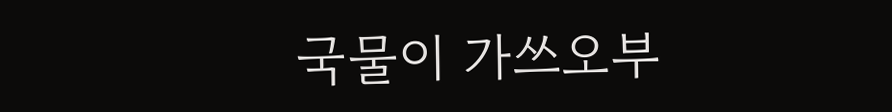국물이 가쓰오부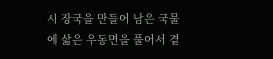시 장국을 만들어 남은 국물에 삶은 우동면을 풀어서 곁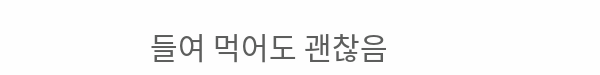들여 먹어도 괜찮음